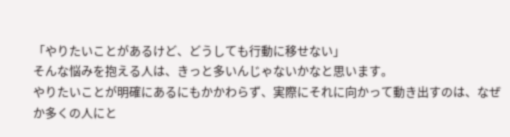「やりたいことがあるけど、どうしても行動に移せない」
そんな悩みを抱える人は、きっと多いんじゃないかなと思います。
やりたいことが明確にあるにもかかわらず、実際にそれに向かって動き出すのは、なぜか多くの人にと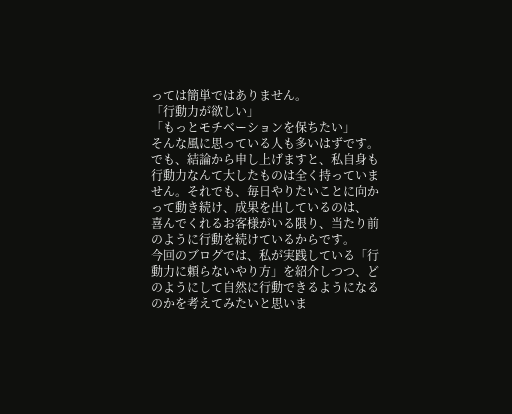っては簡単ではありません。
「行動力が欲しい」
「もっとモチベーションを保ちたい」
そんな風に思っている人も多いはずです。
でも、結論から申し上げますと、私自身も行動力なんて大したものは全く持っていません。それでも、毎日やりたいことに向かって動き続け、成果を出しているのは、
喜んでくれるお客様がいる限り、当たり前のように行動を続けているからです。
今回のブログでは、私が実践している「行動力に頼らないやり方」を紹介しつつ、どのようにして自然に行動できるようになるのかを考えてみたいと思いま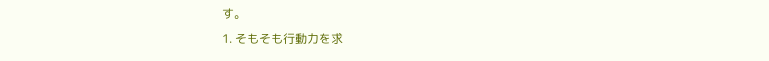す。
1. そもそも行動力を求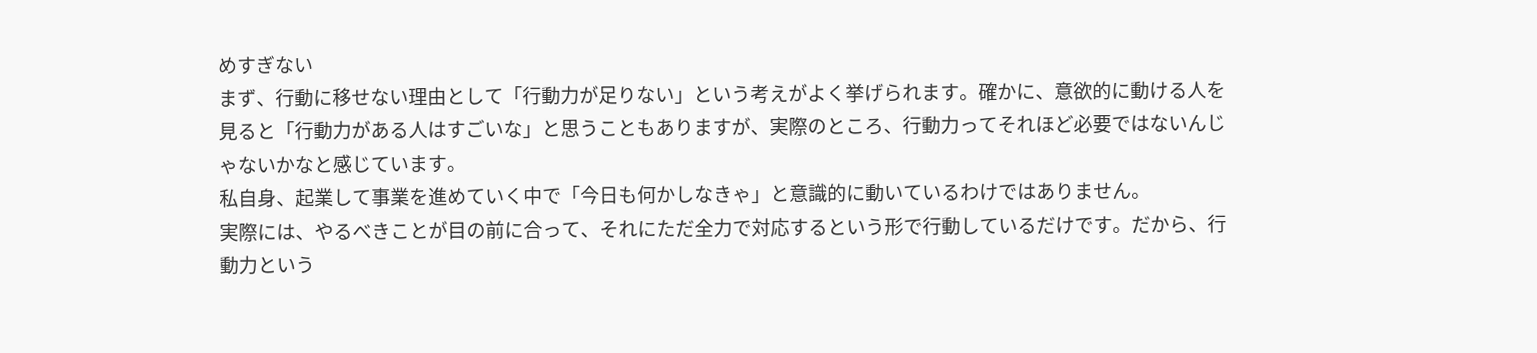めすぎない
まず、行動に移せない理由として「行動力が足りない」という考えがよく挙げられます。確かに、意欲的に動ける人を見ると「行動力がある人はすごいな」と思うこともありますが、実際のところ、行動力ってそれほど必要ではないんじゃないかなと感じています。
私自身、起業して事業を進めていく中で「今日も何かしなきゃ」と意識的に動いているわけではありません。
実際には、やるべきことが目の前に合って、それにただ全力で対応するという形で行動しているだけです。だから、行動力という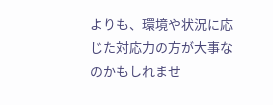よりも、環境や状況に応じた対応力の方が大事なのかもしれませ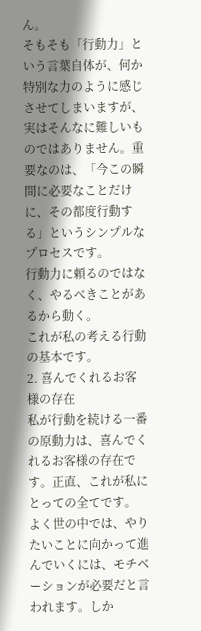ん。
そもそも「行動力」という言葉自体が、何か特別な力のように感じさせてしまいますが、実はそんなに難しいものではありません。重要なのは、「今この瞬間に必要なことだけに、その都度行動する」というシンプルなプロセスです。
行動力に頼るのではなく、やるべきことがあるから動く。
これが私の考える行動の基本です。
2. 喜んでくれるお客様の存在
私が行動を続ける一番の原動力は、喜んでくれるお客様の存在です。正直、これが私にとっての全てです。
よく世の中では、やりたいことに向かって進んでいくには、モチベーションが必要だと言われます。しか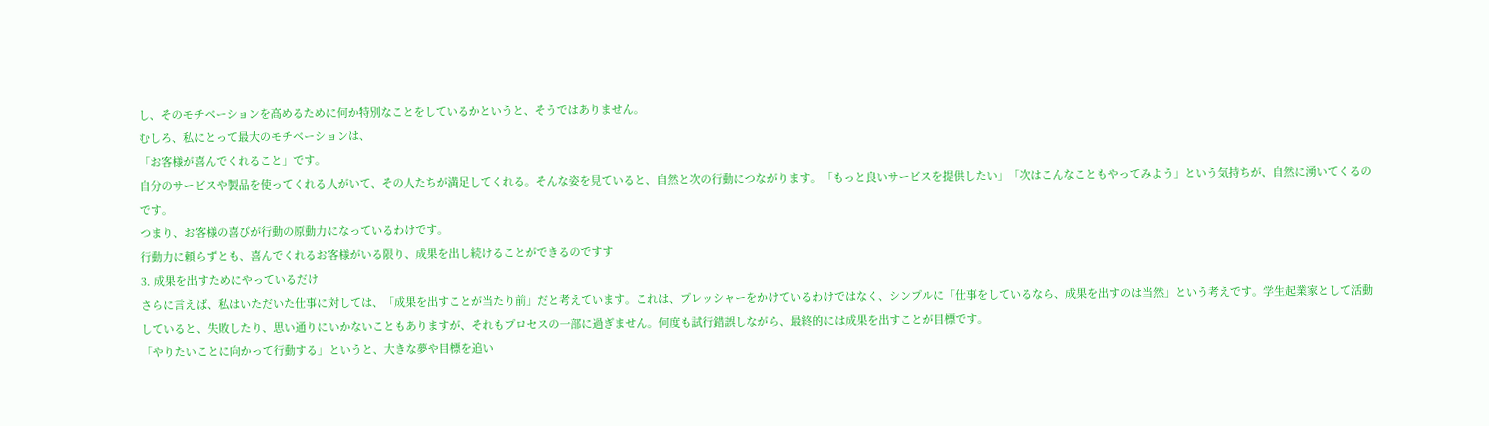し、そのモチベーションを高めるために何か特別なことをしているかというと、そうではありません。
むしろ、私にとって最大のモチベーションは、
「お客様が喜んでくれること」です。
自分のサービスや製品を使ってくれる人がいて、その人たちが満足してくれる。そんな姿を見ていると、自然と次の行動につながります。「もっと良いサービスを提供したい」「次はこんなこともやってみよう」という気持ちが、自然に湧いてくるのです。
つまり、お客様の喜びが行動の原動力になっているわけです。
行動力に頼らずとも、喜んでくれるお客様がいる限り、成果を出し続けることができるのですす
3. 成果を出すためにやっているだけ
さらに言えば、私はいただいた仕事に対しては、「成果を出すことが当たり前」だと考えています。これは、プレッシャーをかけているわけではなく、シンプルに「仕事をしているなら、成果を出すのは当然」という考えです。学生起業家として活動していると、失敗したり、思い通りにいかないこともありますが、それもプロセスの一部に過ぎません。何度も試行錯誤しながら、最終的には成果を出すことが目標です。
「やりたいことに向かって行動する」というと、大きな夢や目標を追い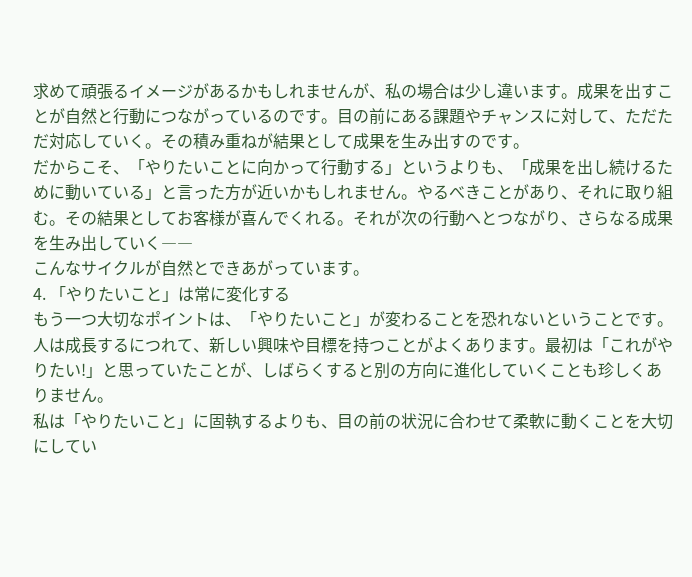求めて頑張るイメージがあるかもしれませんが、私の場合は少し違います。成果を出すことが自然と行動につながっているのです。目の前にある課題やチャンスに対して、ただただ対応していく。その積み重ねが結果として成果を生み出すのです。
だからこそ、「やりたいことに向かって行動する」というよりも、「成果を出し続けるために動いている」と言った方が近いかもしれません。やるべきことがあり、それに取り組む。その結果としてお客様が喜んでくれる。それが次の行動へとつながり、さらなる成果を生み出していく――
こんなサイクルが自然とできあがっています。
4. 「やりたいこと」は常に変化する
もう一つ大切なポイントは、「やりたいこと」が変わることを恐れないということです。人は成長するにつれて、新しい興味や目標を持つことがよくあります。最初は「これがやりたい!」と思っていたことが、しばらくすると別の方向に進化していくことも珍しくありません。
私は「やりたいこと」に固執するよりも、目の前の状況に合わせて柔軟に動くことを大切にしてい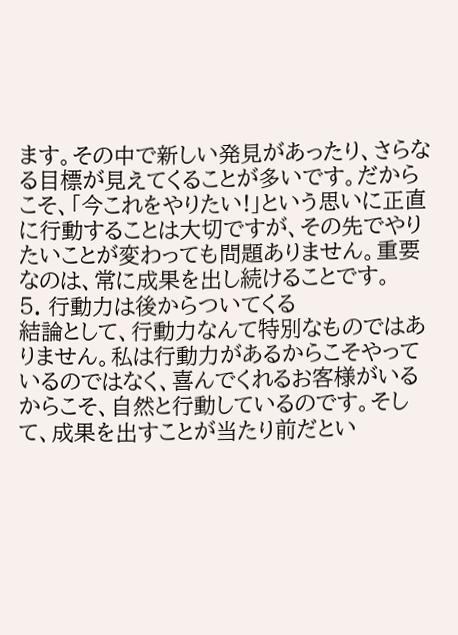ます。その中で新しい発見があったり、さらなる目標が見えてくることが多いです。だからこそ、「今これをやりたい!」という思いに正直に行動することは大切ですが、その先でやりたいことが変わっても問題ありません。重要なのは、常に成果を出し続けることです。
5. 行動力は後からついてくる
結論として、行動力なんて特別なものではありません。私は行動力があるからこそやっているのではなく、喜んでくれるお客様がいるからこそ、自然と行動しているのです。そして、成果を出すことが当たり前だとい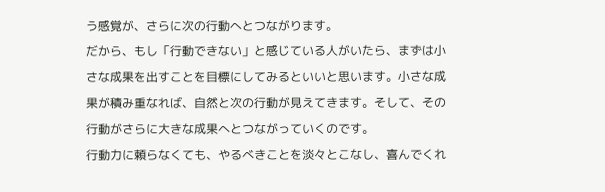う感覚が、さらに次の行動へとつながります。
だから、もし「行動できない」と感じている人がいたら、まずは小さな成果を出すことを目標にしてみるといいと思います。小さな成果が積み重なれば、自然と次の行動が見えてきます。そして、その行動がさらに大きな成果へとつながっていくのです。
行動力に頼らなくても、やるべきことを淡々とこなし、喜んでくれ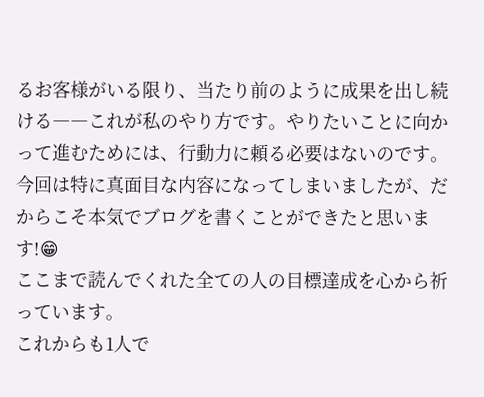るお客様がいる限り、当たり前のように成果を出し続ける――これが私のやり方です。やりたいことに向かって進むためには、行動力に頼る必要はないのです。
今回は特に真面目な内容になってしまいましたが、だからこそ本気でブログを書くことができたと思います!😁
ここまで読んでくれた全ての人の目標達成を心から祈っています。
これからも1人で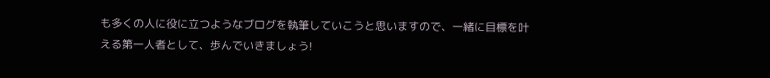も多くの人に役に立つようなブログを執筆していこうと思いますので、一緒に目標を叶える第一人者として、歩んでいきましょう!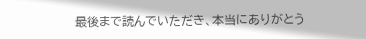最後まで読んでいただき、本当にありがとう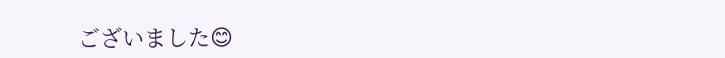ございました😊